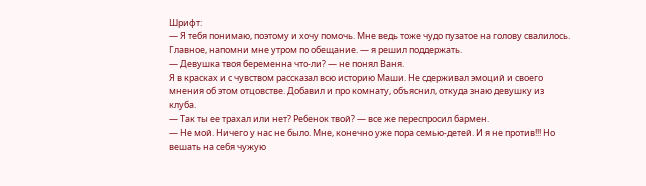Шрифт:
— Я тебя понимаю, поэтому и хочу помочь. Мне ведь тоже чудо пузатое на голову свалилось. Главное, напомни мне утром по обещание. — я решил поддержать.
— Девушка твоя беременна что-ли? — не понял Ваня.
Я в красках и с чувством рассказал всю историю Маши. Не сдерживал эмоций и своего мнения об этом отцовстве. Добавил и про комнату, объяснил, откуда знаю девушку из клуба.
— Так ты ее трахал или нет? Ребенок твой? — все же переспросил бармен.
— Не мой. Ничего у нас не было. Мне, конечно уже пора семью-детей. И я не против!!! Но вешать на себя чужую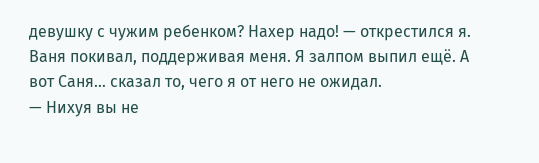девушку с чужим ребенком? Нахер надо! — открестился я.
Ваня покивал, поддерживая меня. Я залпом выпил ещё. А вот Саня… сказал то, чего я от него не ожидал.
— Нихуя вы не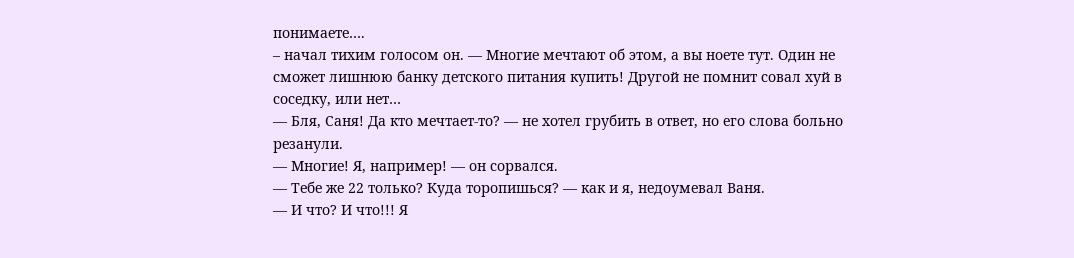понимаете….
– начал тихим голосом он. — Многие мечтают об этом, а вы ноете тут. Один не сможет лишнюю банку детского питания купить! Другой не помнит совал хуй в соседку, или нет…
— Бля, Саня! Да кто мечтает-то? — не хотел грубить в ответ, но его слова больно резанули.
— Многие! Я, например! — он сорвался.
— Тебе же 22 только? Куда торопишься? — как и я, недоумевал Ваня.
— И что? И что!!! Я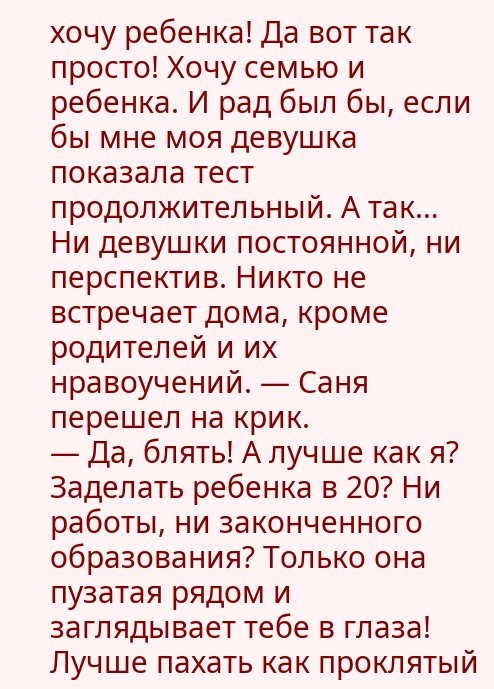хочу ребенка! Да вот так просто! Хочу семью и ребенка. И рад был бы, если бы мне моя девушка показала тест продолжительный. А так… Ни девушки постоянной, ни перспектив. Никто не встречает дома, кроме родителей и их нравоучений. — Саня перешел на крик.
— Да, блять! А лучше как я? Заделать ребенка в 20? Ни работы, ни законченного образования? Только она пузатая рядом и заглядывает тебе в глаза! Лучше пахать как проклятый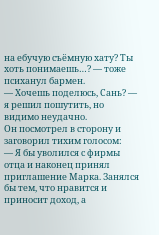на ебучую съёмную хату? Ты хоть понимаешь…? — тоже психанул бармен.
— Хочешь поделюсь, Сань? — я решил пошутить, но видимо неудачно.
Он посмотрел в сторону и заговорил тихим голосом:
— Я бы уволился с фирмы отца и наконец принял приглашение Марка. Занялся бы тем, что нравится и приносит доход, а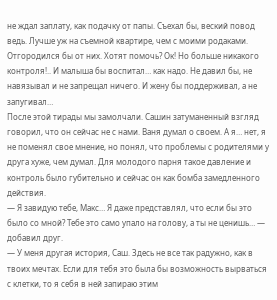не ждал заплату, как подачку от папы. Съехал бы, веский повод ведь. Лучше уж на съемной квартире, чем с моими родаками. Отгородился бы от них. Хотят помочь? Ок! Но больше никакого контроля!.. И малыша бы воспитал… как надо. Не давил бы, не навязывал и не запрещал ничего. И жену бы поддерживал, а не запугивал…
После этой тирады мы замолчали. Сашин затуманенный взгляд говорил, что он сейчас не с нами. Ваня думал о своем. А я… нет, я не поменял свое мнение, но понял, что проблемы с родителями у друга хуже, чем думал. Для молодого парня такое давление и контроль было губительно и сейчас он как бомба замедленного действия.
— Я завидую тебе, Макс… Я даже представлял, что если бы это было со мной? Тебе это само упало на голову, а ты не ценишь… — добавил друг.
— У меня другая история, Саш. Здесь не все так радужно, как в твоих мечтах. Если для тебя это была бы возможность вырваться с клетки, то я себя в ней запираю этим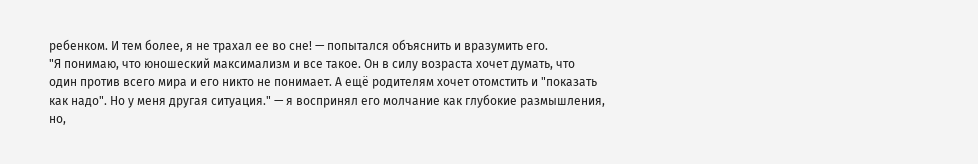ребенком. И тем более, я не трахал ее во сне! — попытался объяснить и вразумить его.
"Я понимаю, что юношеский максимализм и все такое. Он в силу возраста хочет думать, что один против всего мира и его никто не понимает. А ещё родителям хочет отомстить и "показать как надо". Но у меня другая ситуация." — я воспринял его молчание как глубокие размышления, но,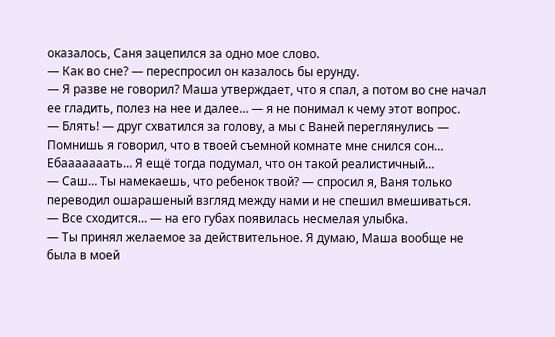оказалось, Саня зацепился за одно мое слово.
— Как во сне? — переспросил он казалось бы ерунду.
— Я разве не говорил? Маша утверждает, что я спал, а потом во сне начал ее гладить, полез на нее и далее… — я не понимал к чему этот вопрос.
— Блять! — друг схватился за голову, а мы с Ваней переглянулись — Помнишь я говорил, что в твоей съемной комнате мне снился сон… Ебааааааать… Я ещё тогда подумал, что он такой реалистичный…
— Саш… Ты намекаешь, что ребенок твой? — спросил я, Ваня только переводил ошарашеный взгляд между нами и не спешил вмешиваться.
— Все сходится… — на его губах появилась несмелая улыбка.
— Ты принял желаемое за действительное. Я думаю, Маша вообще не была в моей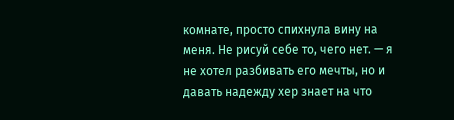комнате, просто спихнула вину на меня. Не рисуй себе то, чего нет. — я не хотел разбивать его мечты, но и давать надежду хер знает на что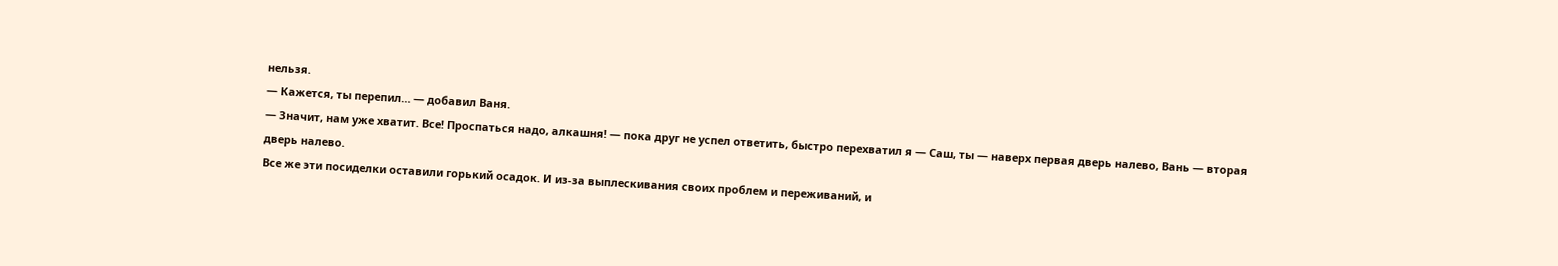нельзя.
— Кажется, ты перепил… — добавил Ваня.
— Значит, нам уже хватит. Все! Проспаться надо, алкашня! — пока друг не успел ответить, быстро перехватил я — Саш, ты — наверх первая дверь налево, Вань — вторая дверь налево.
Все же эти посиделки оставили горький осадок. И из-за выплескивания своих проблем и переживаний, и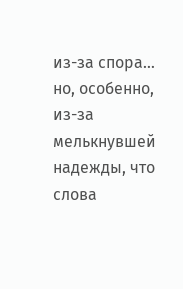из-за спора… но, особенно, из-за мелькнувшей надежды, что слова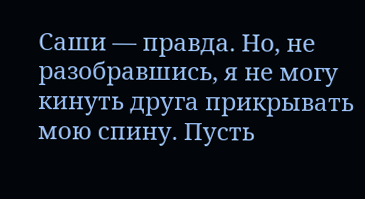Саши — правда. Но, не разобравшись, я не могу кинуть друга прикрывать мою спину. Пусть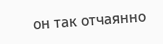он так отчаянно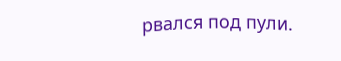рвался под пули.